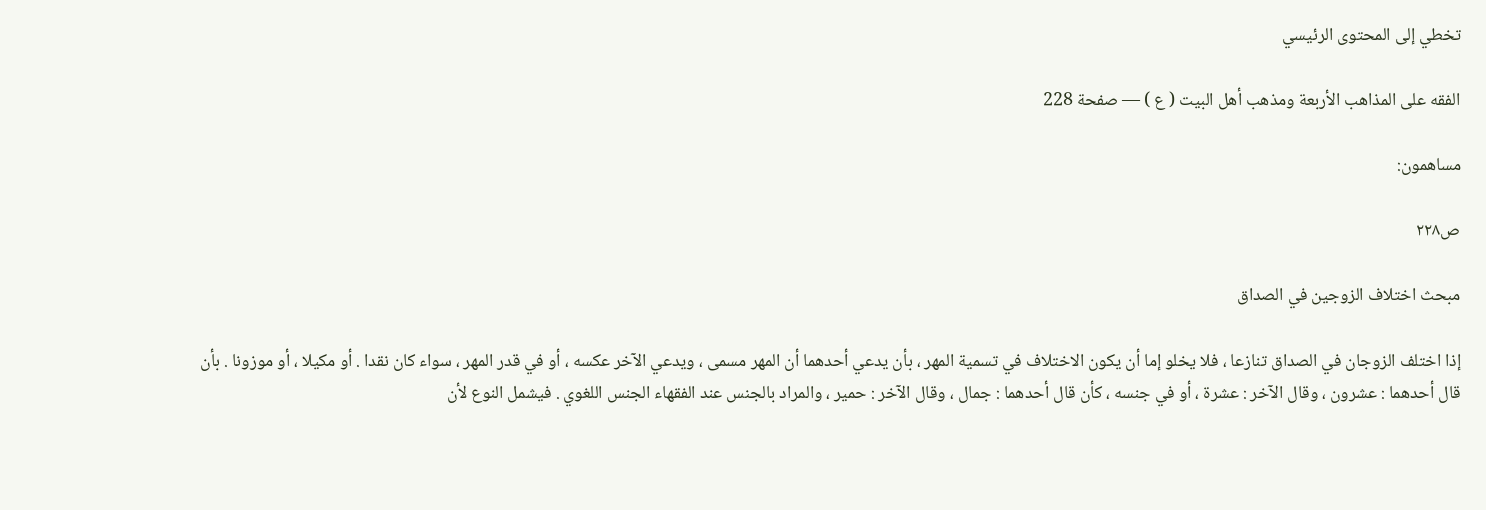تخطي إلى المحتوى الرئيسي

الفقه على المذاهب الأربعة ومذهب أهل البيت ( ع ) — صفحة 228

مساهمون:

ص٢٢٨

مبحث اختلاف الزوجين في الصداق

إذا اختلف الزوجان في الصداق تنازعا ، فلا يخلو إما أن يكون الاختلاف في تسمية المهر ، بأن يدعي أحدهما أن المهر مسمى ، ويدعي الآخر عكسه ، أو في قدر المهر ، سواء كان نقدا . أو مكيلا ، أو موزونا . بأن قال أحدهما : عشرون ، وقال الآخر : عشرة ، أو في جنسه ، كأن قال أحدهما : جمال ، وقال الآخر : حمير ، والمراد بالجنس عند الفقهاء الجنس اللغوي . فيشمل النوع لأن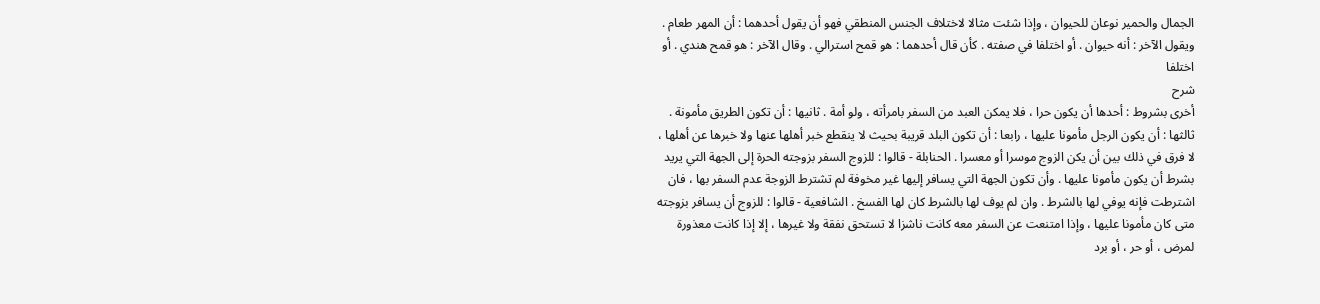الجمال والحمير نوعان للحيوان ، وإذا شئت مثالا لاختلاف الجنس المنطقي فهو أن يقول أحدهما : أن المهر طعام . ويقول الآخر : أنه حيوان . أو اختلفا في صفته . كأن قال أحدهما : هو قمح استرالي . وقال الآخر : هو قمح هندي . أو اختلفا
شرح
أخرى بشروط : أحدها أن يكون حرا ، فلا يمكن العبد من السفر بامرأته ، ولو أمة . ثانيها : أن تكون الطريق مأمونة . ثالثها : أن يكون الرجل مأمونا عليها ، رابعا : أن تكون البلد قريبة بحيث لا ينقطع خبر أهلها عنها ولا خبرها عن أهلها ، لا فرق في ذلك بين أن يكن الزوج موسرا أو معسرا . الحنابلة - قالوا : للزوج السفر بزوجته الحرة إلى الجهة التي يريد بشرط أن يكون مأمونا عليها . وأن تكون الجهة التي يسافر إليها غير مخوفة لم تشترط الزوجة عدم السفر بها ، فان اشترطت فإنه يوفي لها بالشرط . وان لم يوف لها بالشرط كان لها الفسخ . الشافعية - قالوا : للزوج أن يسافر بزوجته متى كان مأمونا عليها ، وإذا امتنعت عن السفر معه كانت ناشزا لا تستحق نفقة ولا غيرها ، إلا إذا كانت معذورة لمرض ، أو حر ، أو برد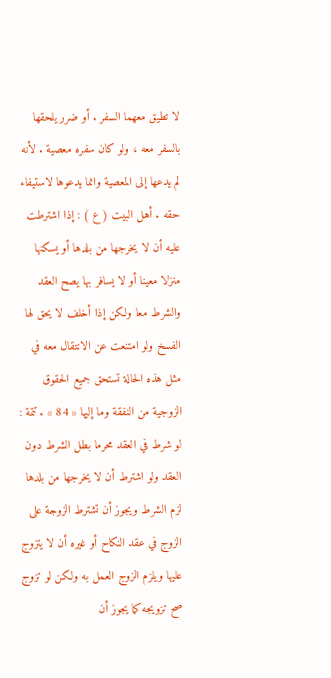لا تطيق معهما السفر . أو ضرر يلحقها بالسفر معه ، ولو كان سفره معصية . لأنه لم يدعها إلى المعصية وانما يدعوها لاستيفاء حقه . أهل البيت ( ع ) : إذا اشترطت عليه أن لا يخرجها من بلدها أو يسكنها منزلا معينا أو لا يسافر بها يصح العقد والشرط معا ولكن إذا أخلف لا يحق لها الفسخ ولو امتنعت عن الانتقال معه في مثل هذه الحالة تستحق جميع الحقوق الزوجية من النفقة وما إليها « 84 » . تتمة : لو شرط في العقد محرما بطل الشرط دون العقد ولو اشترط أن لا يخرجها من بلدها لزم الشرط ويجوز أن تشترط الزوجة على الزوج في عقد النكاح أو غيره أن لا يتزوج عليها ويلزم الزوج العمل به ولكن لو تزوج صح تزويجه كما يجوز أن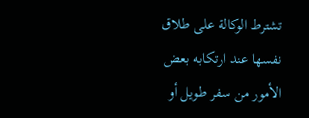تشترط الوكالة على طلاق نفسها عند ارتكابه بعض الأمور من سفر طويل أو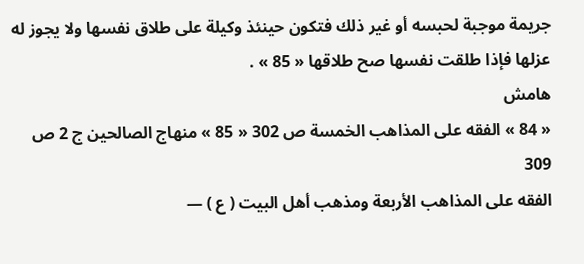جريمة موجبة لحبسه أو غير ذلك فتكون حينئذ وكيلة على طلاق نفسها ولا يجوز له عزلها فإذا طلقت نفسها صح طلاقها « 85 » .
هامش
« 84 » الفقه على المذاهب الخمسة ص 302 « 85 » منهاج الصالحين ج 2 ص 309
الفقه على المذاهب الأربعة ومذهب أهل البيت ( ع ) —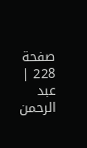صفحة 228 | عبد الرحمن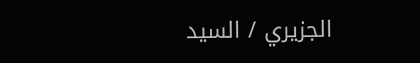الجزيري / السيد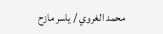محمد الغروي / ياسر مازح